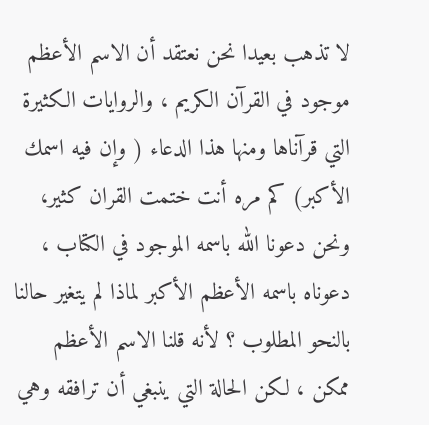لا تذهب بعيدا نحن نعتقد أن الاسم الأعظم موجود في القرآن الكريم ، والروايات الكثيرة التي قرآناها ومنها هذا الدعاء ( وإن فيه اسمك الأكبر) كم مره أنت ختمت القران كثير، ونحن دعونا الله باسمه الموجود في الكتاب ، دعوناه باسمه الأعظم الأكبر لماذا لم يتغير حالنا بالنحو المطلوب ؟ لأنه قلنا الاسم الأعظم ممكن ، لكن الحالة التي ينبغي أن ترافقه وهي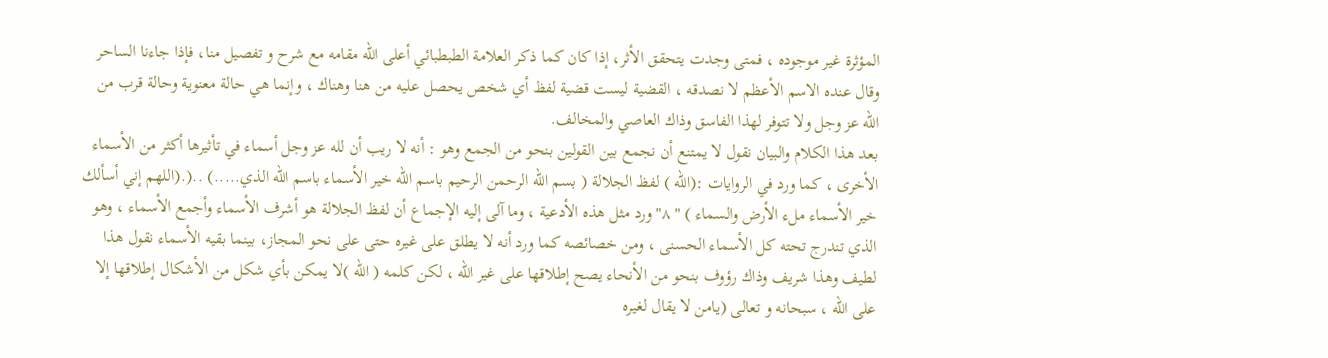المؤثرة غير موجوده ، فمتى وجدت يتحقق الأثر، إذا كان كما ذكر العلامة الطبطبائي أعلى الله مقامه مع شرح و تفصيل منا، فإذا جاءنا الساحر وقال عنده الاسم الأعظم لا نصدقه ، القضية ليست قضية لفظ أي شخص يحصل عليه من هنا وهناك ، وإنما هي حالة معنوية وحالة قرب من الله عز وجل ولا تتوفر لهذا الفاسق وذاك العاصي والمخالف.
بعد هذا الكلام والبيان نقول لا يمتنع أن نجمع بين القولين بنحو من الجمع وهو : أنه لا ريب أن لله عز وجل أسماء في تأثيرها أكثر من الأسماء الأخرى ، كما ورد في الروايات :(الله ) لفظ الجلالة ( بسم الله الرحمن الرحيم باسم الله خير الأسماء باسم الله الذي.....) ..(.(اللهم إني أسألك خير الأسماء ملء الأرض والسماء ) " ٨"ورد مثل هذه الأدعية ، وما آلى إليه الإجماع أن لفظ الجلالة هو أشرف الأسماء وأجمع الأسماء ، وهو الذي تندرج تحته كل الأسماء الحسنى ، ومن خصائصه كما ورد أنه لا يطلق على غيره حتى على نحو المجاز، بينما بقيه الأسماء نقول هذا لطيف وهذا شريف وذاك رؤوف بنحو من الأنحاء يصح إطلاقها على غير الله ، لكن كلمه ( الله )لا يمكن بأي شكل من الأشكال إطلاقها إلا على الله ، سبحانه و تعالى (يامن لا يقال لغيره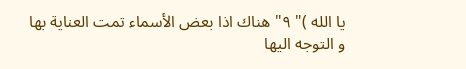يا الله )" ٩" هناك اذا بعض الأسماء تمت العناية بها و التوجه اليها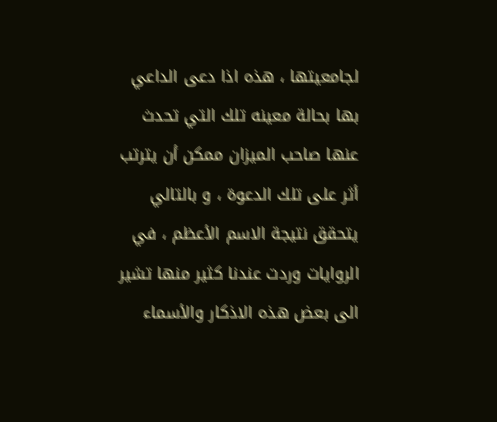لجامعيتها ، هذه اذا دعى الداعي بها بحالة معينه تلك التي تحدث عنها صاحب الميزان ممكن أن يترتب أثر على تلك الدعوة ، و بالتالي يتحقق نتيجة الاسم الأعظم ، في الروايات وردت عندنا كثير منها تشير الى بعض هذه الاذكار والأسماء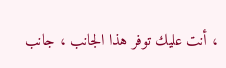، أنت عليك توفر هذا الجانب ، جانب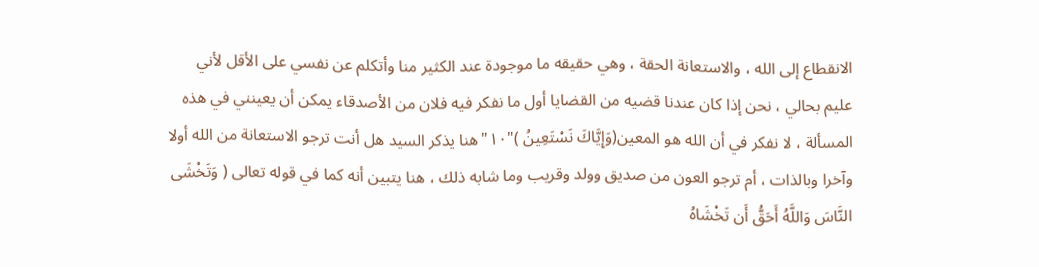الانقطاع إلى الله ، والاستعانة الحقة ، وهي حقيقه ما موجودة عند الكثير منا وأتكلم عن نفسي على الأقل لأني عليم بحالي ، نحن إذا كان عندنا قضيه من القضايا أول ما نفكر فيه فلان من الأصدقاء يمكن أن يعينني في هذه المسألة ، لا نفكر في أن الله هو المعين(وَإِيَّاكَ نَسْتَعِينُ )"١٠"هنا يذكر السيد هل أنت ترجو الاستعانة من الله أولا وآخرا وبالذات ، أم ترجو العون من صديق وولد وقريب وما شابه ذلك ، هنا يتبين أنه كما في قوله تعالى ( وَتَخْشَى النَّاسَ وَاللَّهُ أَحَقُّ أَن تَخْشَاهُ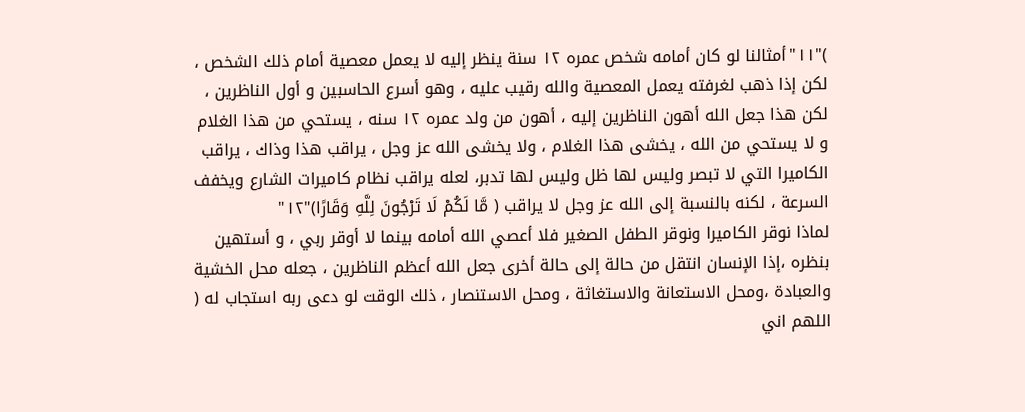)"١١"أمثالنا لو كان أمامه شخص عمره ١٢ سنة ينظر إليه لا يعمل معصية أمام ذلك الشخص ، لكن إذا ذهب لغرفته يعمل المعصية والله رقيب عليه ، وهو أسرع الحاسبين و أول الناظرين ، لكن هذا جعل الله أهون الناظرين إليه ، أهون من ولد عمره ١٢ سنه ، يستحي من هذا الغلام و لا يستحي من الله ، يخشى هذا الغلام ، ولا يخشى الله عز وجل ، يراقب هذا وذاك ، يراقب الكاميرا التي لا تبصر وليس لها ظل وليس لها تدبر، لعله يراقب نظام كاميرات الشارع ويخفف السرعة ، لكنه بالنسبة إلى الله عز وجل لا يراقب ( مَّا لَكُمْ لَا تَرْجُونَ لِلَّهِ وَقَارًا)"١٢"
لماذا نوقر الكاميرا ونوقر الطفل الصغير فلا أعصي الله أمامه بينما لا أوقر ربي ، و أستهين بنظره ،إذا الإنسان انتقل من حالة إلى حالة أخرى جعل الله أعظم الناظرين ، جعله محل الخشية والعبادة ،ومحل الاستعانة والاستغاثة ، ومحل الاستنصار ، ذلك الوقت لو دعى ربه استجاب له ( اللهم اني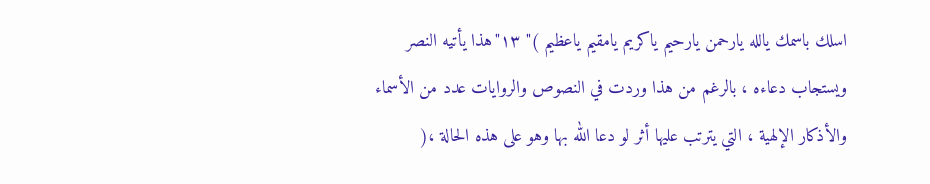اسلك باسمك يالله يارحمن يارحيم ياكريم يامقيم ياعظيم )" ١٣"هذا يأتيه النصر ويستجاب دعاءه ، بالرغم من هذا وردت في النصوص والروايات عدد من الأسماء والأذكار الإلهية ، التي يترتب عليها أثر لو دعا الله بها وهو على هذه الحالة ،(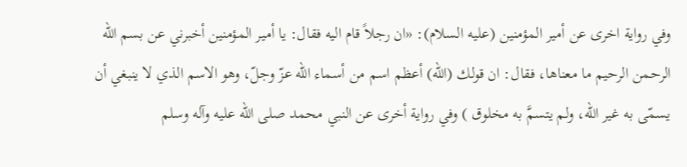وفي رواية اخرى عن أمير المؤمنين (عليه السلام): «ان رجلاً قام اليه فقال: يا أمير المؤمنين أخبرني عن بسم الله الرحمن الرحيم ما معناها، فقال: ان قولك (الله) أعظم اسم من أسماء الله عزّ وجلّ، وهو الاسم الذي لا ينبغي أن يسمّى به غير الله، ولم يتسمَّ به مخلوق ) وفي رواية أخرى عن النبي محمد صلى الله عليه وآله وسلم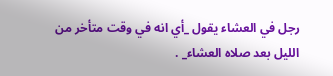رجل في العشاء يقول _أي انه في وقت متأخر من الليل بعد صلاه العشاء_ .